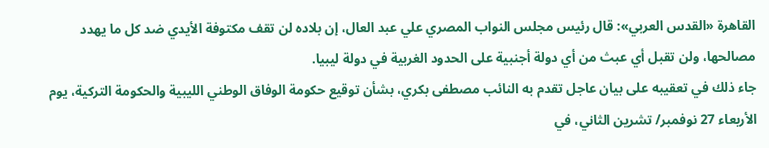القاهرة «القدس العربي»: قال رئيس مجلس النواب المصري علي عبد العال، إن بلاده لن تقف مكتوفة الأيدي ضد كل ما يهدد مصالحها، ولن تقبل أي عبث من أي دولة أجنبية على الحدود الغربية في دولة ليبيا.
جاء ذلك في تعقيبه على بيان عاجل تقدم به النائب مصطفى بكري، بشأن توقيع حكومة الوفاق الوطني الليبية والحكومة التركية، يوم الأربعاء 27 نوفمبر/ تشرين الثاني، في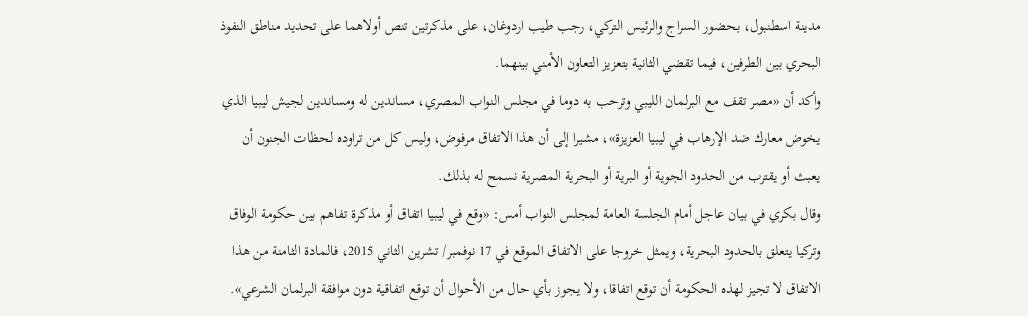مدينة اسطنبول، بحضور السراج والرئيس التركي، رجب طيب اردوغان، على مذكرتين تنص أولاهما على تحديد مناطق النفوذ البحري بين الطرفين، فيما تقضي الثانية بتعزيز التعاون الأمني بينهما.
وأكد أن «مصر تقف مع البرلمان الليبي وترحب به دوما في مجلس النواب المصري، مساندين له ومساندين لجيش ليبيا الذي يخوض معارك ضد الإرهاب في ليبيا العزيزة»، مشيرا إلى أن هذا الاتفاق مرفوض، وليس كل من تراوده لحظات الجنون أن يعبث أو يقترب من الحدود الجوية أو البرية أو البحرية المصرية نسمح له بذلك.
وقال بكري في بيان عاجل أمام الجلسة العامة لمجلس النواب أمس: «وقع في ليبيا اتفاق أو مذكرة تفاهم بين حكومة الوفاق وتركيا يتعلق بالحدود البحرية، ويمثل خروجا على الاتفاق الموقع في 17 نوفمبر/ تشرين الثاني 2015، فالمادة الثامنة من هذا الاتفاق لا تجيز لهذه الحكومة أن توقع اتفاقا، ولا يجوز بأي حال من الأحوال أن توقع اتفاقية دون موافقة البرلمان الشرعي».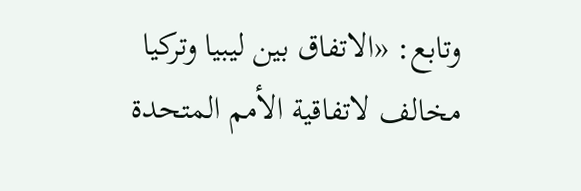وتابع: «الاتفاق بين ليبيا وتركيا مخالف لاتفاقية الأمم المتحدة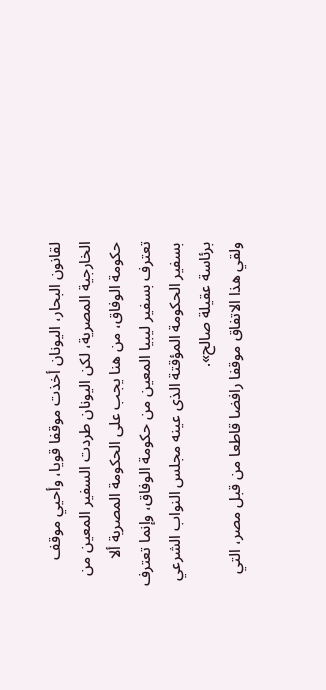لقانون البحار، اليونان أخذت موقفا قويا، وأحيي موقف الخارجية المصرية، لكن اليونان طردت السفير المعين من حكومة الوفاق، من هنا يجب على الحكومة المصرية ألا تعترف بسفير ليبيا المعين من حكومة الوفاق، وإنما تعترف بسفير الحكومة المؤقتة الذى عينه مجلس النواب الشرعي برئاسة عقيلة صالح».
ولقي هذا الاتفاق موقفا رافضا قاطعا من قبل مصر، التي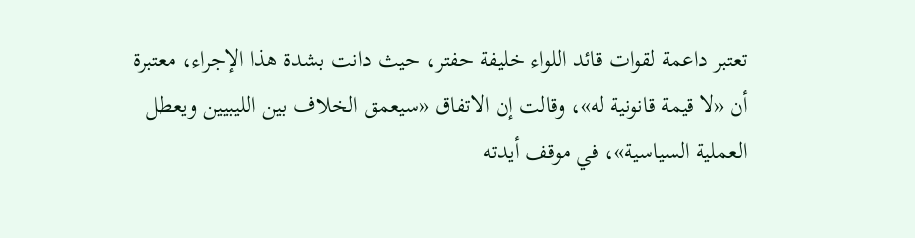تعتبر داعمة لقوات قائد اللواء خليفة حفتر، حيث دانت بشدة هذا الإجراء، معتبرة أن «لا قيمة قانونية له»، وقالت إن الاتفاق «سيعمق الخلاف بين الليبيين ويعطل العملية السياسية»، في موقف أيدته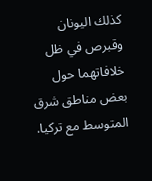كذلك اليونان وقبرص في ظل خلافاتهما حول بعض مناطق شرق المتوسط مع تركيا.